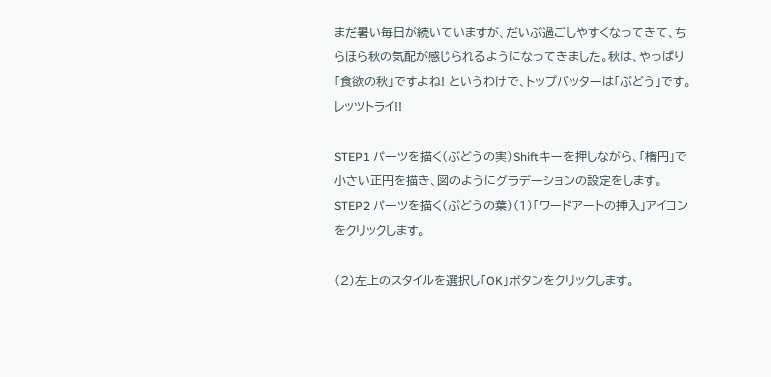まだ暑い毎日が続いていますが、だいぶ過ごしやすくなってきて、ちらほら秋の気配が感じられるようになってきました。秋は、やっぱり「食欲の秋」ですよね! というわけで、トップバッターは「ぶどう」です。レッツトライ!!

STEP1 パーツを描く(ぶどうの実)Shiftキーを押しながら、「楕円」で小さい正円を描き、図のようにグラデーションの設定をします。
STEP2 パーツを描く(ぶどうの葉)(1)「ワードアートの挿入」アイコンをクリックします。

(2)左上のスタイルを選択し「OK」ボタンをクリックします。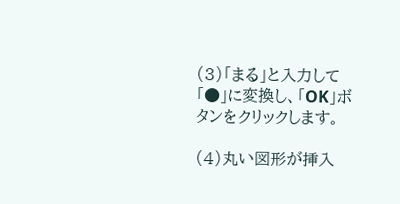(3)「まる」と入力して「●」に変換し、「OK」ボタンをクリックします。

(4)丸い図形が挿入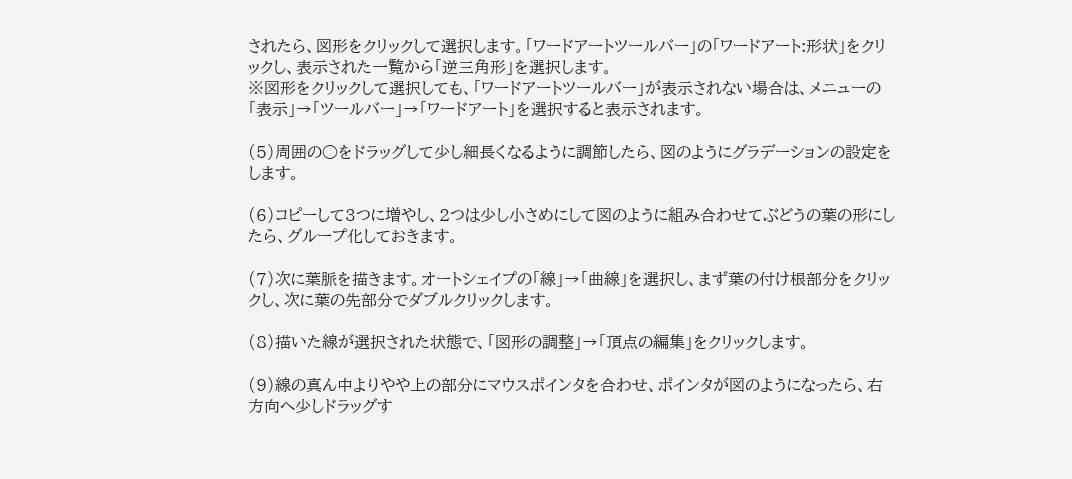されたら、図形をクリックして選択します。「ワードアートツールバー」の「ワードアート:形状」をクリックし、表示された一覧から「逆三角形」を選択します。
※図形をクリックして選択しても、「ワードアートツールバー」が表示されない場合は、メニューの「表示」→「ツールバー」→「ワードアート」を選択すると表示されます。

(5)周囲の○をドラッグして少し細長くなるように調節したら、図のようにグラデーションの設定をします。

(6)コピーして3つに増やし、2つは少し小さめにして図のように組み合わせてぶどうの葉の形にしたら、グループ化しておきます。

(7)次に葉脈を描きます。オートシェイプの「線」→「曲線」を選択し、まず葉の付け根部分をクリックし、次に葉の先部分でダブルクリックします。

(8)描いた線が選択された状態で、「図形の調整」→「頂点の編集」をクリックします。

(9)線の真ん中よりやや上の部分にマウスポインタを合わせ、ポインタが図のようになったら、右方向へ少しドラッグす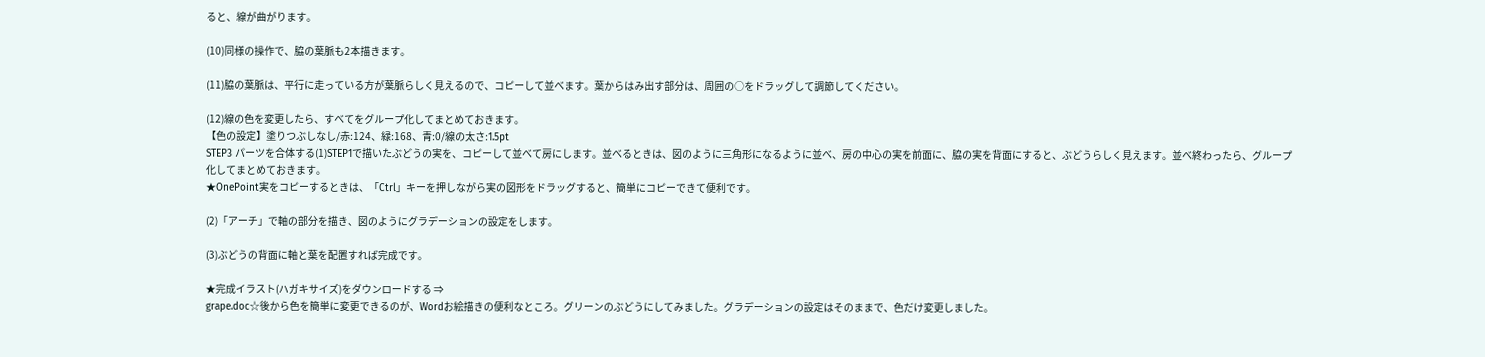ると、線が曲がります。

(10)同様の操作で、脇の葉脈も2本描きます。

(11)脇の葉脈は、平行に走っている方が葉脈らしく見えるので、コピーして並べます。葉からはみ出す部分は、周囲の○をドラッグして調節してください。

(12)線の色を変更したら、すべてをグループ化してまとめておきます。
【色の設定】塗りつぶしなし/赤:124、緑:168、青:0/線の太さ:1.5pt
STEP3 パーツを合体する(1)STEP1で描いたぶどうの実を、コピーして並べて房にします。並べるときは、図のように三角形になるように並べ、房の中心の実を前面に、脇の実を背面にすると、ぶどうらしく見えます。並べ終わったら、グループ化してまとめておきます。
★OnePoint実をコピーするときは、「Ctrl」キーを押しながら実の図形をドラッグすると、簡単にコピーできて便利です。

(2)「アーチ」で軸の部分を描き、図のようにグラデーションの設定をします。

(3)ぶどうの背面に軸と葉を配置すれば完成です。

★完成イラスト(ハガキサイズ)をダウンロードする ⇒
grape.doc☆後から色を簡単に変更できるのが、Wordお絵描きの便利なところ。グリーンのぶどうにしてみました。グラデーションの設定はそのままで、色だけ変更しました。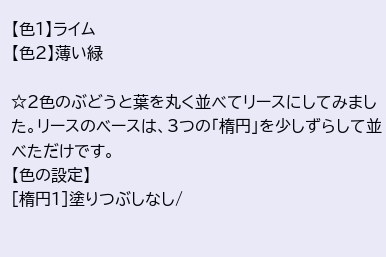【色1】ライム
【色2】薄い緑

☆2色のぶどうと葉を丸く並べてリースにしてみました。リースのベースは、3つの「楕円」を少しずらして並べただけです。
【色の設定】
[楕円1]塗りつぶしなし/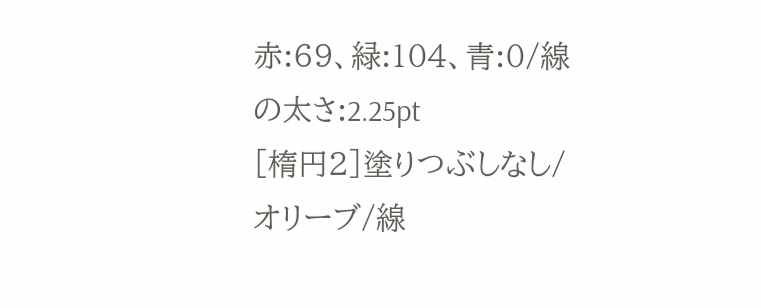赤:69、緑:104、青:0/線の太さ:2.25pt
[楕円2]塗りつぶしなし/オリーブ/線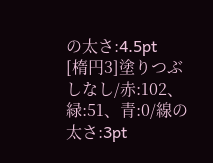の太さ:4.5pt
[楕円3]塗りつぶしなし/赤:102、緑:51、青:0/線の太さ:3pt